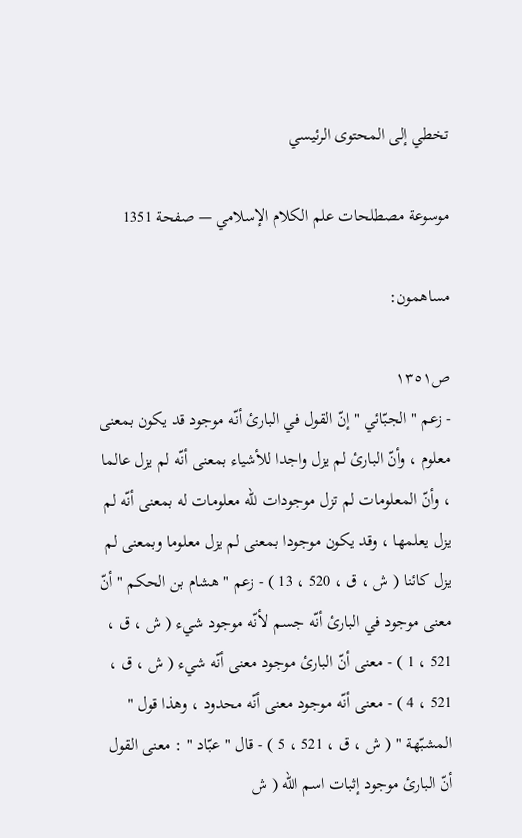تخطي إلى المحتوى الرئيسي

موسوعة مصطلحات علم الكلام الإسلامي — صفحة 1351

مساهمون:

ص١٣٥١
- زعم " الجبّائي " إنّ القول في البارئ أنّه موجود قد يكون بمعنى معلوم ، وأنّ البارئ لم يزل واجدا للأشياء بمعنى أنّه لم يزل عالما ، وأنّ المعلومات لم تزل موجودات للّه معلومات له بمعنى أنّه لم يزل يعلمها ، وقد يكون موجودا بمعنى لم يزل معلوما وبمعنى لم يزل كائنا ( ش ، ق ، 520 ، 13 ) - زعم " هشام بن الحكم " أنّ معنى موجود في البارئ أنّه جسم لأنّه موجود شيء ( ش ، ق ، 521 ، 1 ) - معنى أنّ البارئ موجود معنى أنّه شيء ( ش ، ق ، 521 ، 4 ) - معنى أنّه موجود معنى أنّه محدود ، وهذا قول " المشبّهة " ( ش ، ق ، 521 ، 5 ) - قال " عبّاد " : معنى القول أنّ البارئ موجود إثبات اسم اللّه ( ش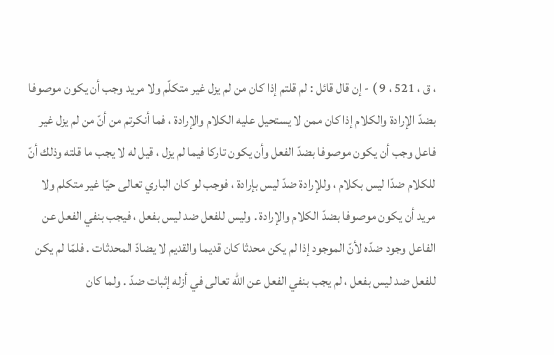، ق ، 521 ، 9 ) - إن قال قائل : لم قلتم إذا كان من لم يزل غير متكلّم ولا مريد وجب أن يكون موصوفا بضدّ الإرادة والكلام إذا كان ممن لا يستحيل عليه الكلام والإرادة ، فما أنكرتم من أنّ من لم يزل غير فاعل وجب أن يكون موصوفا بضدّ الفعل وأن يكون تاركا فيما لم يزل ، قيل له لا يجب ما قلته وذلك أنّ للكلام ضدّا ليس بكلام ، وللإرادة ضدّ ليس بإرادة ، فوجب لو كان الباري تعالى حيّا غير متكلم ولا مريد أن يكون موصوفا بضدّ الكلام والإرادة . وليس للفعل ضد ليس بفعل ، فيجب بنفي الفعل عن الفاعل وجود ضدّه لأنّ الموجود إذا لم يكن محدثا كان قديما والقديم لا يضادّ المحدثات . فلمّا لم يكن للفعل ضد ليس بفعل ، لم يجب بنفي الفعل عن اللّه تعالى في أزله إثبات ضدّ . ولما كان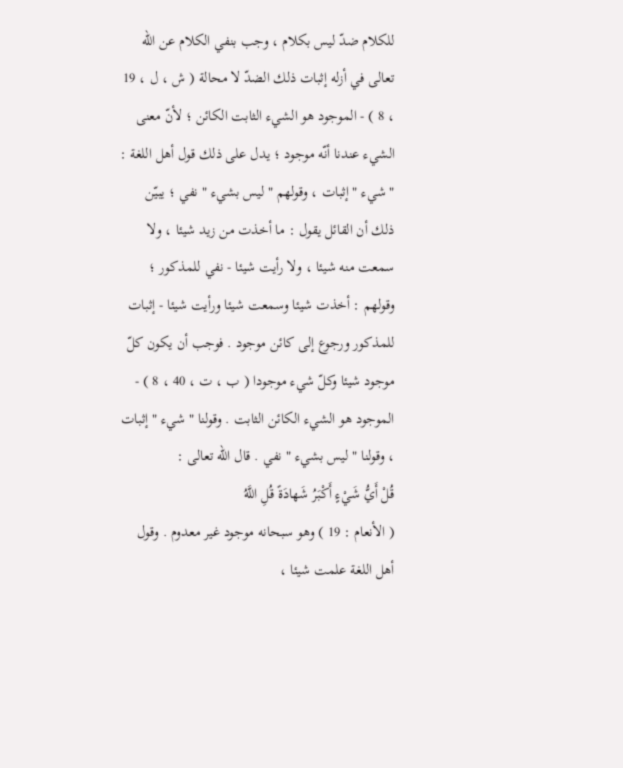للكلام ضدّ ليس بكلام ، وجب بنفي الكلام عن اللّه تعالى في أزله إثبات ذلك الضدّ لا محالة ( ش ، ل ، 19 ، 8 ) - الموجود هو الشيء الثابت الكائن ؛ لأنّ معنى الشيء عندنا أنّه موجود ؛ يدل على ذلك قول أهل اللغة : " شيء " إثبات ، وقولهم " ليس بشيء " نفي ؛ يبيّن ذلك أن القائل يقول : ما أخذت من زيد شيئا ، ولا سمعت منه شيئا ، ولا رأيت شيئا - نفي للمذكور ؛ وقولهم : أخذت شيئا وسمعت شيئا ورأيت شيئا - إثبات للمذكور ورجوع إلى كائن موجود . فوجب أن يكون كلّ موجود شيئا وكلّ شيء موجودا ( ب ، ت ، 40 ، 8 ) - الموجود هو الشيء الكائن الثابت . وقولنا " شيء " إثبات ، وقولنا " ليس بشيء " نفي . قال اللّه تعالى :
قُلْ أَيُّ شَيْءٍ أَكْبَرُ شَهادَةً قُلِ اللَّهُ
( الأنعام : 19 ) وهو سبحانه موجود غير معدوم . وقول أهل اللغة علمت شيئا ،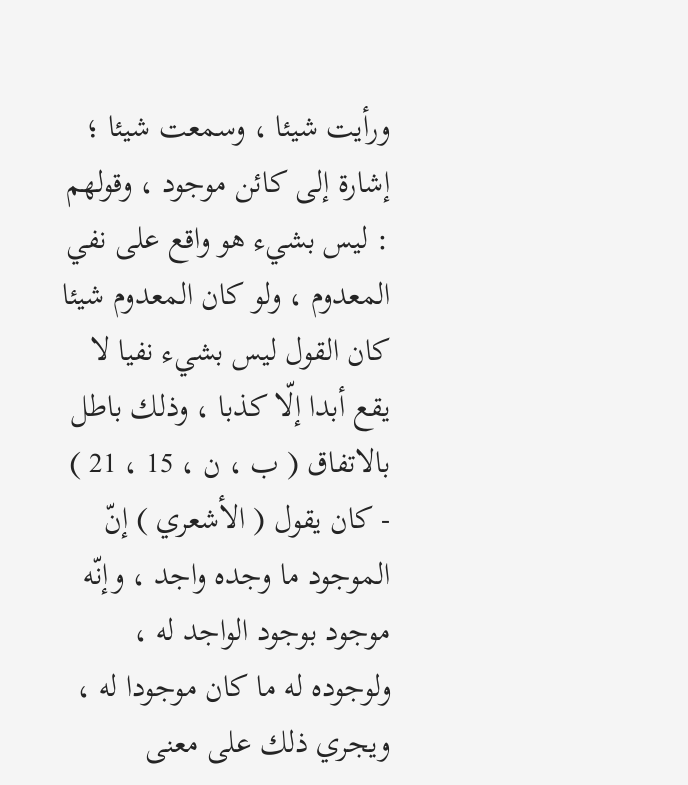ورأيت شيئا ، وسمعت شيئا ؛ إشارة إلى كائن موجود ، وقولهم : ليس بشيء هو واقع على نفي المعدوم ، ولو كان المعدوم شيئا كان القول ليس بشيء نفيا لا يقع أبدا إلّا كذبا ، وذلك باطل بالاتفاق ( ب ، ن ، 15 ، 21 ) - كان يقول ( الأشعري ) إنّ الموجود ما وجده واجد ، وإنّه موجود بوجود الواجد له ، ولوجوده له ما كان موجودا له ، ويجري ذلك على معنى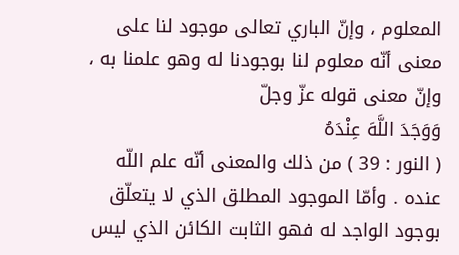المعلوم ، وإنّ الباري تعالى موجود لنا على معنى أنّه معلوم لنا بوجودنا له وهو علمنا به ، وإنّ معنى قوله عزّ وجلّ
وَوَجَدَ اللَّهَ عِنْدَهُ
( النور : 39 ) من ذلك والمعنى أنّه علم اللّه عنده . وأمّا الموجود المطلق الذي لا يتعلّق بوجود الواجد له فهو الثابت الكائن الذي ليس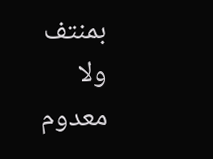بمنتف ولا معدوم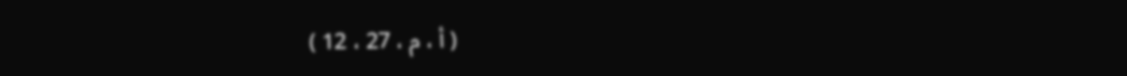( أ ، م ، 27 ، 12 )